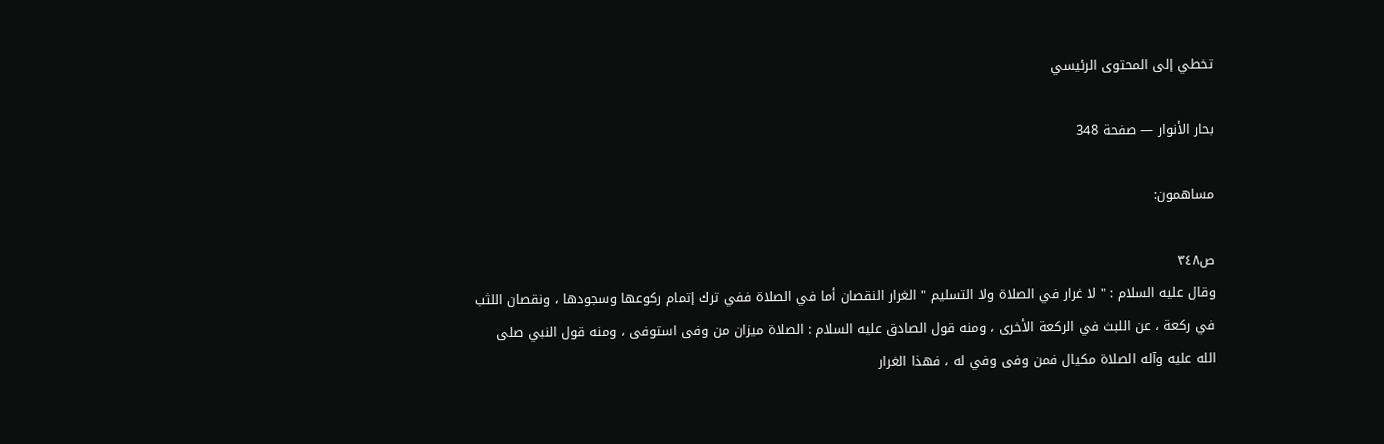تخطي إلى المحتوى الرئيسي

بحار الأنوار — صفحة 348

مساهمون:

ص٣٤٨
وقال عليه السلام : " لا غرار في الصلاة ولا التسليم " الغرار النقصان أما في الصلاة ففي ترك إتمام ركوعها وسجودها ، ونقصان اللثب في ركعة ، عن اللبث في الركعة الأخرى ، ومنه قول الصادق عليه السلام : الصلاة ميزان من وفى استوفى ، ومنه قول النبي صلى الله عليه وآله الصلاة مكيال فمن وفى وفي له ، فهذا الغرار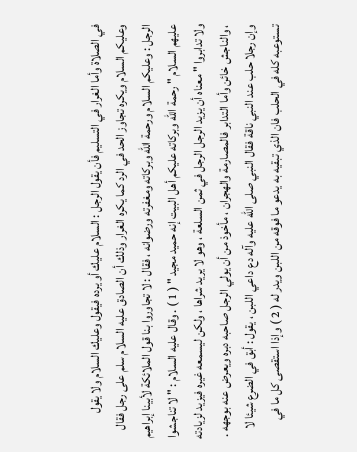في الصلاة وأما الغرار في التسليم فأن يقول الرجل : السلام عليك أو يرده فيقول وعليك السلام ولا يقول وعليكم السلام ويكره تجاوز الحد في الرد كما يكره الغرار وذلك أن الصادق عليه السلام سلم على رجل فقال الرجل : وعليكم السلام ورحمة الله وبركاته ومغفرته ورضوانه ، فقال : لا تجاوروا بنا قول الملائكة لأبينا إبراهيم عليهم السلام " رحمة الله وبركاته عليكم أهل البيت إنه حميد مجيد " ( 1 ) . وقال عليه السلام : " لا تناجشوا ولا تدابروا " معناه أن يزيد الرجل الرجل في ثمن السلعة ، وهو لا يريد شراها ، ولكن ليسمعه غيره فيزيد لزيادته ، والناجش خائن وأما التدابر فالمصارمة والهجران ، مأخوذ من أن يولي الرجل صاحبه دبره ويعرض عنه بوجهه . وإن رجلا حلب عند النبي ناقة فقال النبي صلى الله عليه وآله دع داعي اللبن ، يقول : أبق في الضرع شيئا لا تستوعبه كله في الحلب فان الذي تبقيه به يدعو ما فوقه من اللبن ويدر له ( 2 ) وإذا استقصى كل ما في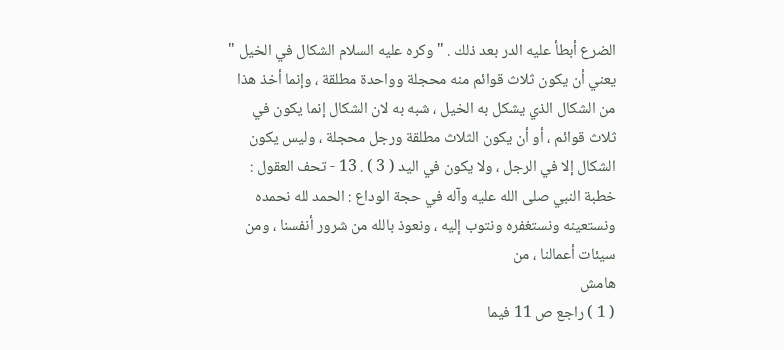الضرع أبطأ عليه الدر بعد ذلك . " وكره عليه السلام الشكال في الخيل " يعني أن يكون ثلاث قوائم منه محجلة وواحدة مطلقة ، وإنما أخذ هذا من الشكال الذي يشكل به الخيل ، شبه به لان الشكال إنما يكون في ثلاث قوائم ، أو أن يكون الثلاث مطلقة ورجل محجلة ، وليس يكون الشكال إلا في الرجل ، ولا يكون في اليد ( 3 ) . 13 - تحف العقول : خطبة النبي صلى الله عليه وآله في حجة الوداع : الحمد لله نحمده ونستعينه ونستغفره ونتوب إليه ، ونعوذ بالله من شرور أنفسنا ، ومن سيئات أعمالنا ، من
هامش
( 1 ) راجع ص 11 فيما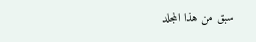سبق من هذا المجلد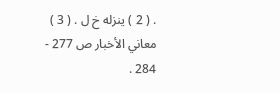. ( 2 ) ينزله خ ل . ( 3 ) معاني الأخبار ص 277 - 284 .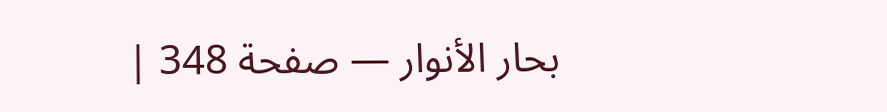بحار الأنوار — صفحة 348 |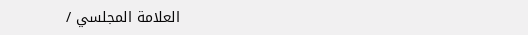العلامة المجلسي /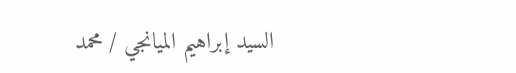السيد إبراهيم الميانجي / محمد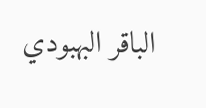الباقر البهبودي